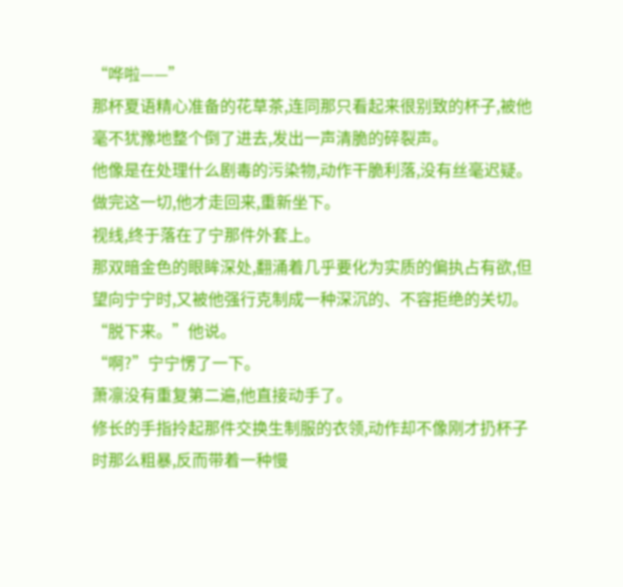“哗啦——”
那杯夏语精心准备的花草茶,连同那只看起来很别致的杯子,被他毫不犹豫地整个倒了进去,发出一声清脆的碎裂声。
他像是在处理什么剧毒的污染物,动作干脆利落,没有丝毫迟疑。
做完这一切,他才走回来,重新坐下。
视线,终于落在了宁那件外套上。
那双暗金色的眼眸深处,翻涌着几乎要化为实质的偏执占有欲,但望向宁宁时,又被他强行克制成一种深沉的、不容拒绝的关切。
“脱下来。”他说。
“啊?”宁宁愣了一下。
萧凛没有重复第二遍,他直接动手了。
修长的手指拎起那件交换生制服的衣领,动作却不像刚才扔杯子时那么粗暴,反而带着一种慢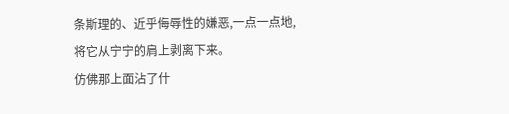条斯理的、近乎侮辱性的嫌恶,一点一点地,将它从宁宁的肩上剥离下来。
仿佛那上面沾了什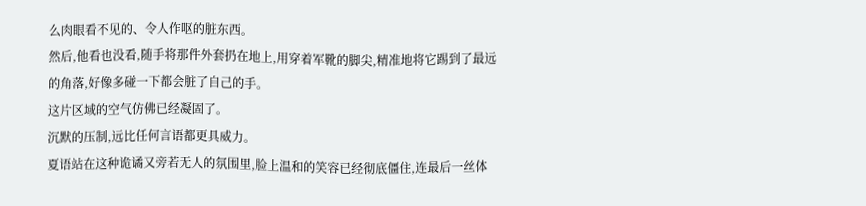么肉眼看不见的、令人作呕的脏东西。
然后,他看也没看,随手将那件外套扔在地上,用穿着军靴的脚尖,精准地将它踢到了最远的角落,好像多碰一下都会脏了自己的手。
这片区域的空气仿佛已经凝固了。
沉默的压制,远比任何言语都更具威力。
夏语站在这种诡谲又旁若无人的氛围里,脸上温和的笑容已经彻底僵住,连最后一丝体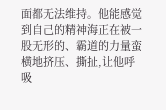面都无法维持。他能感觉到自己的精神海正在被一股无形的、霸道的力量蛮横地挤压、撕扯,让他呼吸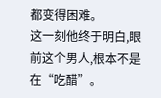都变得困难。
这一刻他终于明白,眼前这个男人,根本不是在“吃醋”。